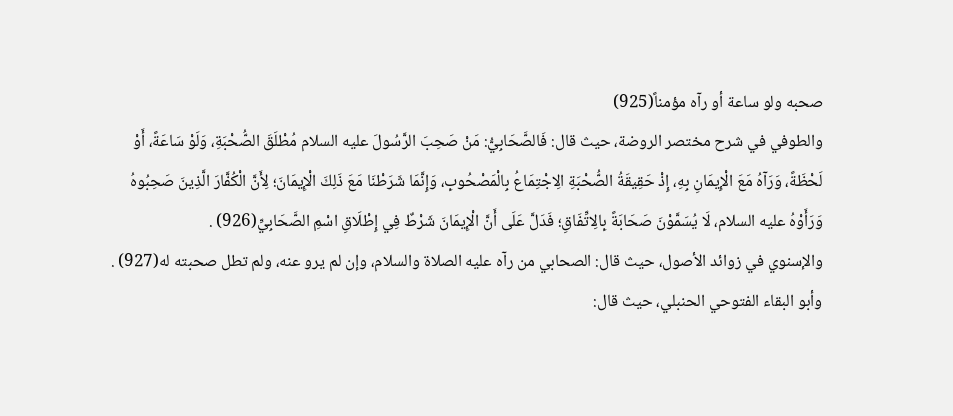صحبه ولو ساعة أو رآه مؤمناً(925)
والطوفي في شرح مختصر الروضة، حيث قال: فَالصَّحَابِيُّ: مَنْ صَحِبَ الرَّسُولَ عليه السلام مُطْلَقَ الصُّحْبَةِ، وَلَوْ سَاعَةً، أَوْ لَحْظَةً، وَرَآهُ مَعَ الْإِيمَانِ بِهِ، إِذْ حَقِيقَةُ الصُّحْبَةِ الِاجْتِمَاعُ بِالْمَصْحُوبِ، وَإِنَّمَا شَرَطْنَا مَعَ ذَلِكَ الْإِيمَانَ؛ لِأَنَّ الْكُفَّارَ الَّذِينَ صَحِبُوهُ وَرَأَوْهُ عليه السلام، لَا يُسَمَّوْنَ صَحَابَةً بِالِاتِّفَاقِ؛ فَدَلَّ عَلَى أَنَّ الْإِيمَانَ شَرْطٌ فِي إِطْلَاقِ اسْمِ الصَّحَابِيِّ(926) .
والإسنوي في زوائد الأصول، حيث قال: الصحابي من رآه عليه الصلاة والسلام، وإن لم يرو عنه، ولم تطل صحبته له(927) .
وأبو البقاء الفتوحي الحنبلي، حيث قال: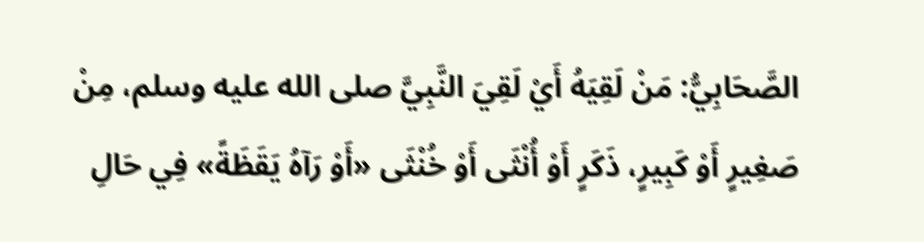الصَّحَابِيُّ: مَنْ لَقِيَهُ أَيْ لَقِيَ النَّبِيَّ صلى الله عليه وسلم، مِنْ صَغِيرٍ أَوْ كَبِيرٍ، ذَكَرٍ أَوْ أُنْثَى أَوْ خُنْثَى «أَوْ رَآهُ يَقَظَةً» فِي حَالِ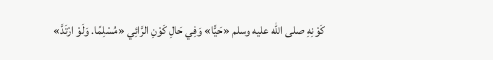كَوْنِهِ صلى الله عليه وسلم «حَيًّا» وَفِي حَالِ كَوْنِ الرَّائِي «مُسْلِمًا. وَلَوْ ارْتَدَّ»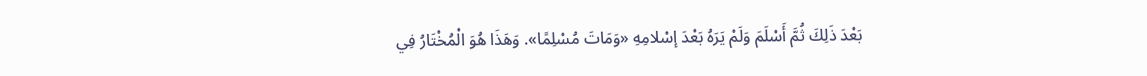بَعْدَ ذَلِكَ ثُمَّ أَسْلَمَ وَلَمْ يَرَهُ بَعْدَ إسْلامِهِ «وَمَاتَ مُسْلِمًا». وَهَذَا هُوَ الْمُخْتَارُ فِي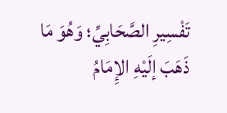تَفْسِيرِ الصَّحَابِيِّ؛ وَهُوَ مَا ذَهَبَ إلَيْهِ الإِمَامُ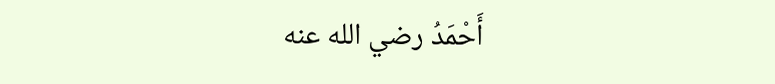أَحْمَدُ رضي الله عنه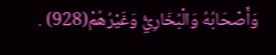وَأَصْحَابُهُ وَالْبُخَارِيُّ وَغَيْرُهُمْ(928) .